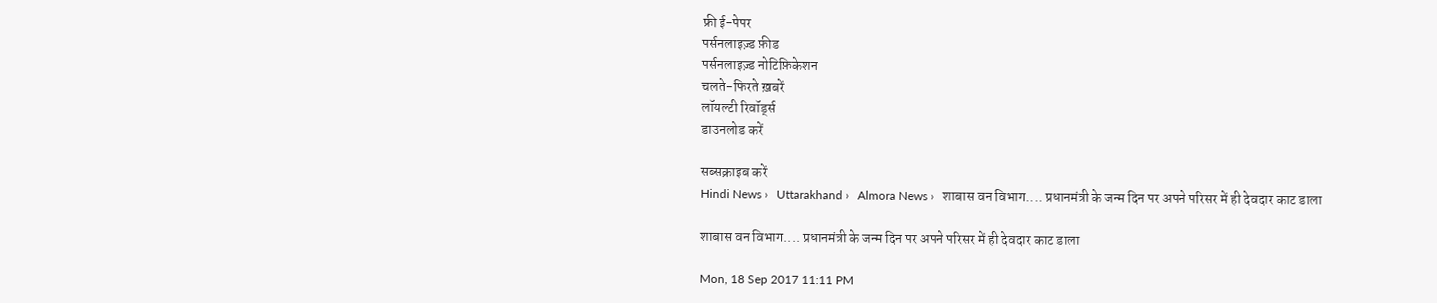फ्री ई-पेपर
पर्सनलाइज़्ड फ़ीड
पर्सनलाइज़्ड नोटिफ़िकेशन
चलते-फिरते ख़बरें
लॉयल्टी रिवॉर्ड्स
डाउनलोड करें

सब्सक्राइब करें
Hindi News ›   Uttarakhand ›   Almora News ›   शाबास वन विभाग.... प्रधानमंत्री के जन्म दिन पर अपने परिसर में ही देवदार काट डाला

शाबास वन विभाग.... प्रधानमंत्री के जन्म दिन पर अपने परिसर में ही देवदार काट डाला

Mon, 18 Sep 2017 11:11 PM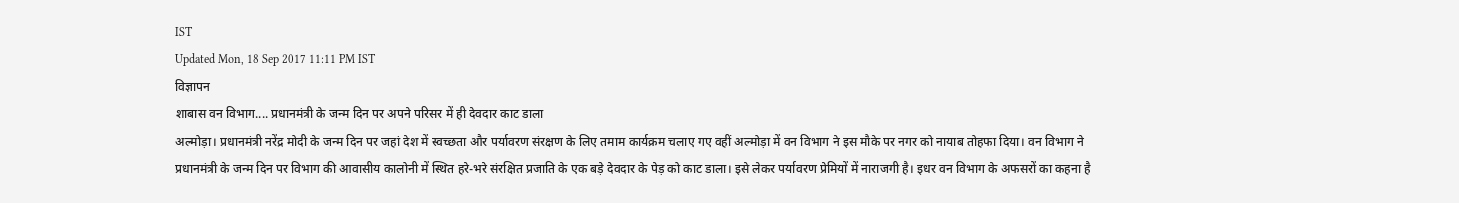IST
Updated Mon, 18 Sep 2017 11:11 PM IST
विज्ञापन
शाबास वन विभाग.... प्रधानमंत्री के जन्म दिन पर अपने परिसर में ही देवदार काट डाला
अल्मोड़ा। प्रधानमंत्री नरेंद्र मोदी के जन्म दिन पर जहां देश में स्वच्छता और पर्यावरण संरक्षण के लिए तमाम कार्यक्रम चलाए गए वहीं अल्मोड़ा में वन विभाग ने इस मौके पर नगर को नायाब तोहफा दिया। वन विभाग ने प्रधानमंत्री के जन्म दिन पर विभाग की आवासीय कालोनी में स्थित हरे-भरे संरक्षित प्रजाति के एक बड़े देवदार के पेड़ को काट डाला। इसे लेकर पर्यावरण प्रेमियों में नाराजगी है। इधर वन विभाग के अफसरों का कहना है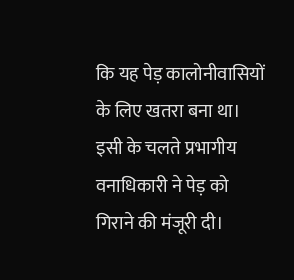कि यह पेड़ कालोनीवासियों के लिए खतरा बना था। इसी के चलते प्रभागीय वनाधिकारी ने पेड़ को गिराने की मंजूरी दी।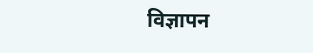विज्ञापन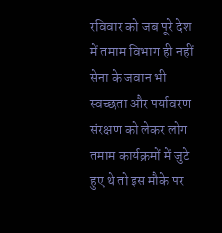रविवार को जब पूरे देश में तमाम विभाग ही नहीं सेना के जवान भी स्वच्छता और पर्यावरण संरक्षण को लेकर लोग तमाम कार्यक्रमों में जुटे हुए थे तो इस मौके पर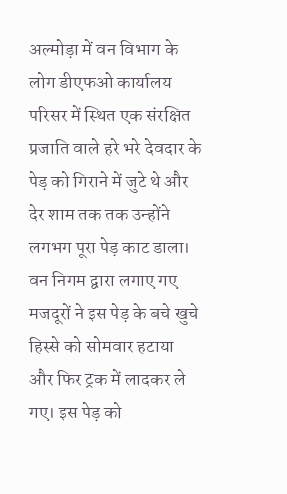अल्मोड़ा में वन विभाग के लोग डीएफओ कार्यालय परिसर में स्थित एक संरक्षित प्रजाति वाले हरे भरे देवदार के पेड़ को गिराने में जुटे थे और देर शाम तक तक उन्होंने लगभग पूरा पेड़ काट डाला। वन निगम द्वारा लगाए गए मजदूरों ने इस पेड़ के बचे खुचे हिस्से को सोमवार हटाया और फिर ट्रक में लादकर ले गए। इस पेड़ को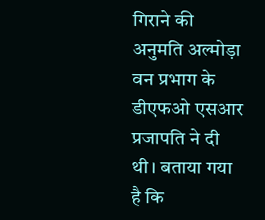गिराने की अनुमति अल्मोड़ा वन प्रभाग के डीएफओ एसआर प्रजापति ने दी थी। बताया गया है कि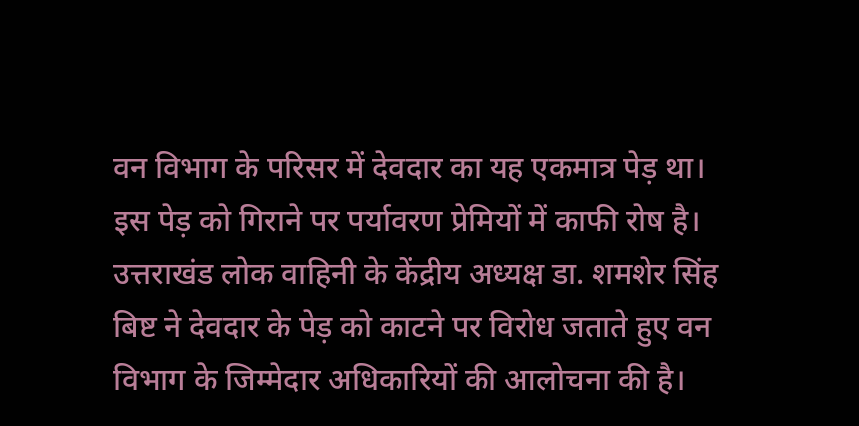वन विभाग के परिसर में देवदार का यह एकमात्र पेड़ था। इस पेड़ को गिराने पर पर्यावरण प्रेमियों में काफी रोष है। उत्तराखंड लोक वाहिनी के केंद्रीय अध्यक्ष डा. शमशेर सिंह बिष्ट ने देवदार के पेड़ को काटने पर विरोध जताते हुए वन विभाग के जिम्मेदार अधिकारियों की आलोचना की है।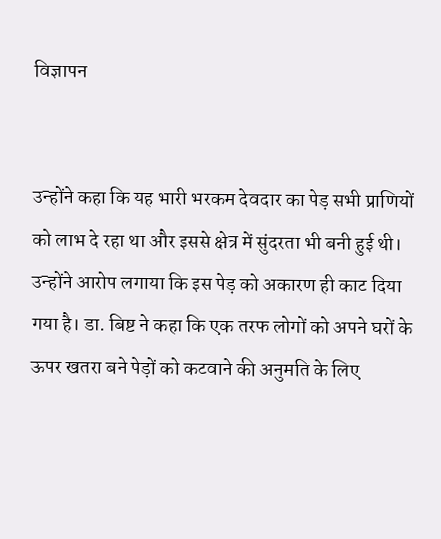विज्ञापन


उन्होंने कहा कि यह भारी भरकम देवदार का पेड़ सभी प्राणियों को लाभ दे रहा था और इससे क्षेत्र में सुंदरता भी बनी हुई थी। उन्होंने आरोप लगाया कि इस पेड़ को अकारण ही काट दिया गया है। डा. बिष्ट ने कहा कि एक तरफ लोगों को अपने घरों के ऊपर खतरा बने पेड़ों को कटवाने की अनुमति के लिए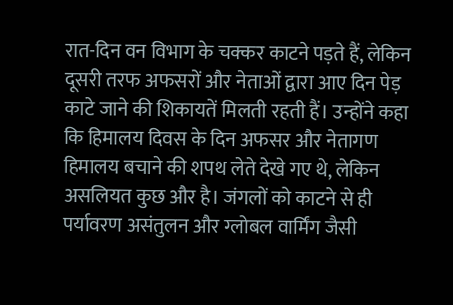रात-दिन वन विभाग के चक्कर काटने पड़ते हैं, लेकिन दूसरी तरफ अफसरों और नेताओं द्वारा आए दिन पेड़ काटे जाने की शिकायतें मिलती रहती हैं। उन्होंने कहा कि हिमालय दिवस के दिन अफसर और नेतागण हिमालय बचाने की शपथ लेते देखे गए थे, लेकिन असलियत कुछ और है। जंगलों को काटने से ही पर्यावरण असंतुलन और ग्लोबल वार्मिंग जैसी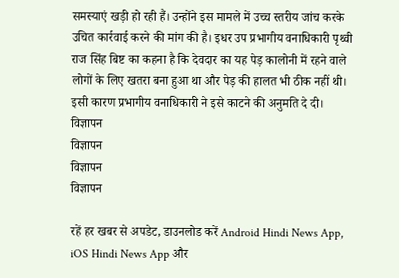समस्याएं खड़ी हो रही हैं। उन्होंने इस मामले में उच्च स्तरीय जांच करके उचित कार्रवाई करने की मांग की है। इधर उप प्रभागीय वनाधिकारी पृथ्वी राज सिंह बिष्ट का कहना है कि देवदार का यह पेड़ कालोनी में रहने वाले लोगों के लिए खतरा बना हुआ था और पेड़ की हालत भी ठीक नहीं थी। इसी कारण प्रभागीय वनाधिकारी ने इसे काटने की अनुमति दे दी।
विज्ञापन
विज्ञापन
विज्ञापन
विज्ञापन

रहें हर खबर से अपडेट, डाउनलोड करें Android Hindi News App, iOS Hindi News App और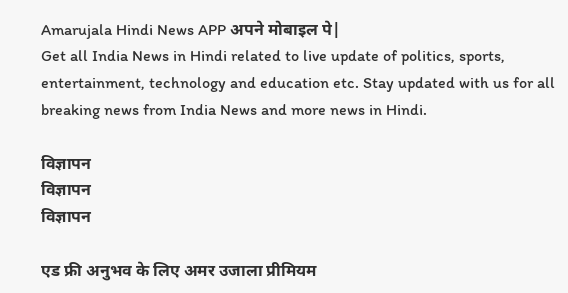Amarujala Hindi News APP अपने मोबाइल पे|
Get all India News in Hindi related to live update of politics, sports, entertainment, technology and education etc. Stay updated with us for all breaking news from India News and more news in Hindi.

विज्ञापन
विज्ञापन
विज्ञापन

एड फ्री अनुभव के लिए अमर उजाला प्रीमियम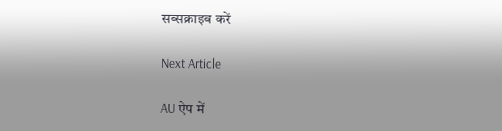सब्सक्राइब करें

Next Article

AU ऐप में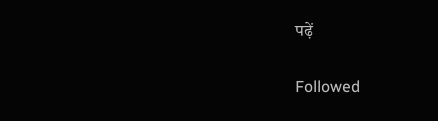पढ़ें

Followed